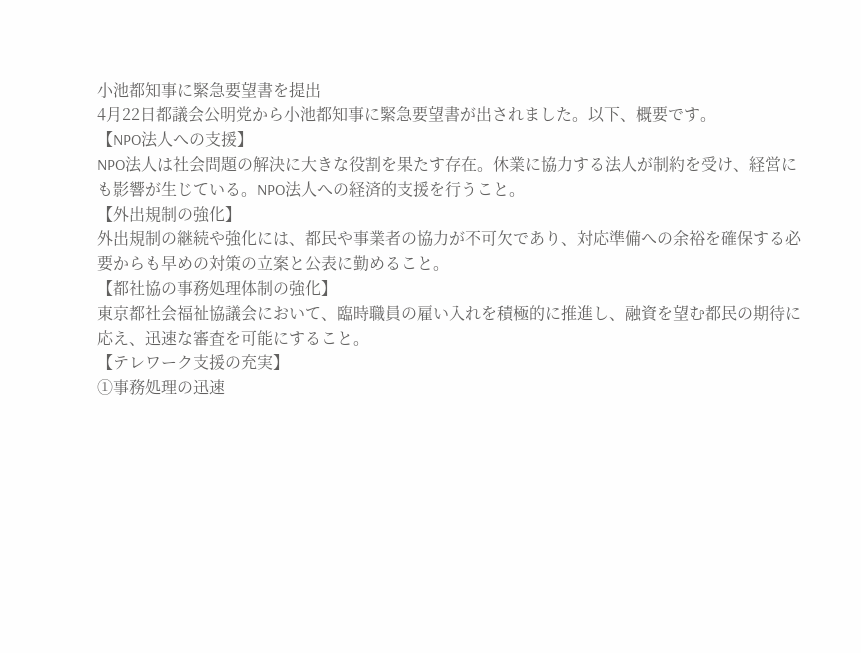小池都知事に緊急要望書を提出
4月22日都議会公明党から小池都知事に緊急要望書が出されました。以下、概要です。
【NPO法人への支援】
NPO法人は社会問題の解決に大きな役割を果たす存在。休業に協力する法人が制約を受け、経営にも影響が生じている。NPO法人への経済的支援を行うこと。
【外出規制の強化】
外出規制の継続や強化には、都民や事業者の協力が不可欠であり、対応準備への余裕を確保する必要からも早めの対策の立案と公表に勤めること。
【都社協の事務処理体制の強化】
東京都社会福祉協議会において、臨時職員の雇い入れを積極的に推進し、融資を望む都民の期待に応え、迅速な審査を可能にすること。
【テレワーク支援の充実】
①事務処理の迅速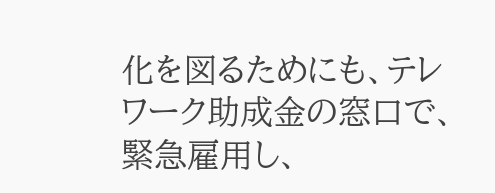化を図るためにも、テレワーク助成金の窓口で、緊急雇用し、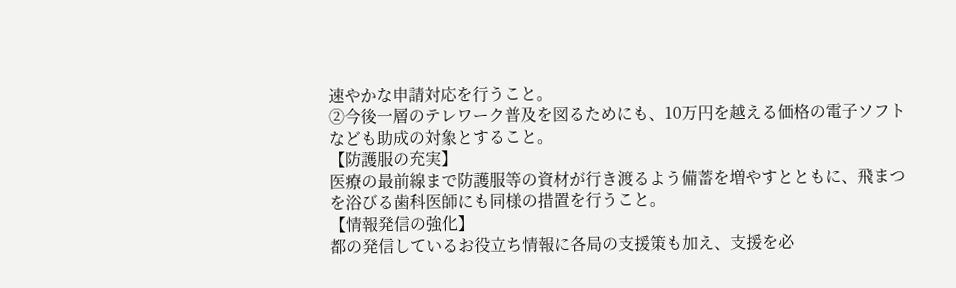速やかな申請対応を行うこと。
②今後一層のテレワーク普及を図るためにも、10万円を越える価格の電子ソフトなども助成の対象とすること。
【防護服の充実】
医療の最前線まで防護服等の資材が行き渡るよう備蓄を増やすとともに、飛まつを浴びる歯科医師にも同様の措置を行うこと。
【情報発信の強化】
都の発信しているお役立ち情報に各局の支援策も加え、支援を必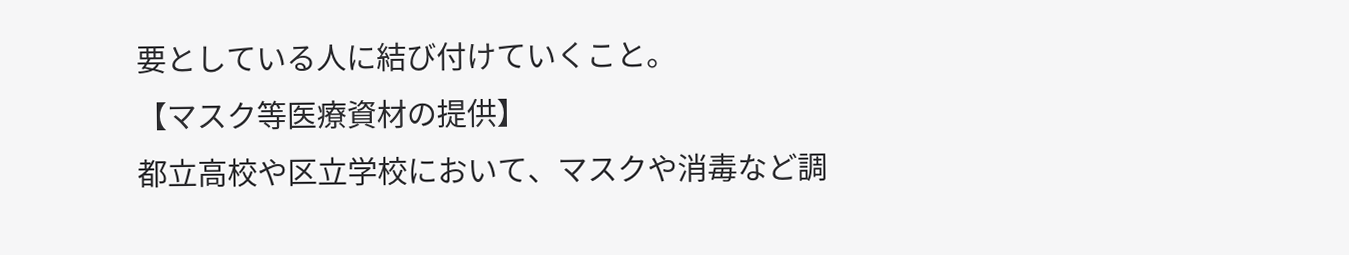要としている人に結び付けていくこと。
【マスク等医療資材の提供】
都立高校や区立学校において、マスクや消毒など調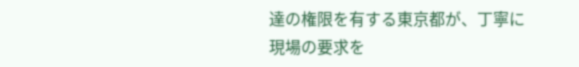達の権限を有する東京都が、丁寧に現場の要求を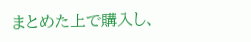まとめた上で購入し、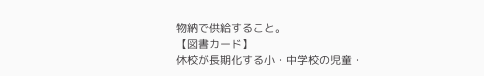物納で供給すること。
【図書カード】
休校が長期化する小・中学校の児童・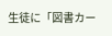生徒に「図書カー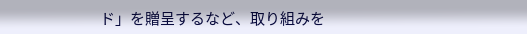ド」を贈呈するなど、取り組みを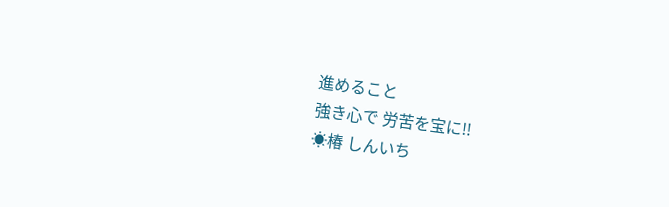進めること
強き心で 労苦を宝に‼
☀椿 しんいち